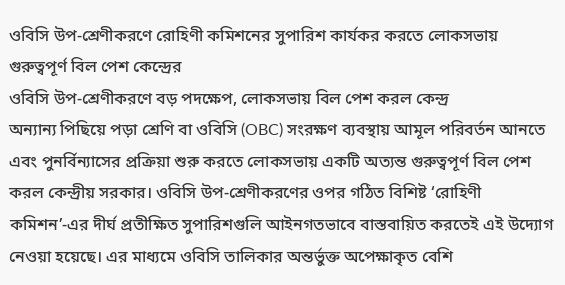ওবিসি উপ-শ্রেণীকরণে রোহিণী কমিশনের সুপারিশ কার্যকর করতে লোকসভায় গুরুত্বপূর্ণ বিল পেশ কেন্দ্রের
ওবিসি উপ-শ্রেণীকরণে বড় পদক্ষেপ, লোকসভায় বিল পেশ করল কেন্দ্র
অন্যান্য পিছিয়ে পড়া শ্রেণি বা ওবিসি (OBC) সংরক্ষণ ব্যবস্থায় আমূল পরিবর্তন আনতে এবং পুনর্বিন্যাসের প্রক্রিয়া শুরু করতে লোকসভায় একটি অত্যন্ত গুরুত্বপূর্ণ বিল পেশ করল কেন্দ্রীয় সরকার। ওবিসি উপ-শ্রেণীকরণের ওপর গঠিত বিশিষ্ট ‘রোহিণী কমিশন’-এর দীর্ঘ প্রতীক্ষিত সুপারিশগুলি আইনগতভাবে বাস্তবায়িত করতেই এই উদ্যোগ নেওয়া হয়েছে। এর মাধ্যমে ওবিসি তালিকার অন্তর্ভুক্ত অপেক্ষাকৃত বেশি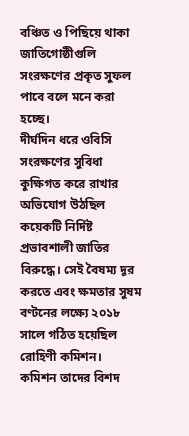বঞ্চিত ও পিছিয়ে থাকা জাতিগোষ্ঠীগুলি সংরক্ষণের প্রকৃত সুফল পাবে বলে মনে করা হচ্ছে।
দীর্ঘদিন ধরে ওবিসি সংরক্ষণের সুবিধা কুক্ষিগত করে রাখার অভিযোগ উঠছিল কয়েকটি নির্দিষ্ট প্রভাবশালী জাতির বিরুদ্ধে। সেই বৈষম্য দূর করতে এবং ক্ষমতার সুষম বণ্টনের লক্ষ্যে ২০১৮ সালে গঠিত হয়েছিল রোহিণী কমিশন। কমিশন তাদের বিশদ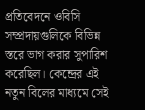প্রতিবেদনে ওবিসি সম্প্রদায়গুলিকে বিভিন্ন স্তরে ভাগ করার সুপারিশ করেছিল। কেন্দ্রের এই নতুন বিলের মাধ্যমে সেই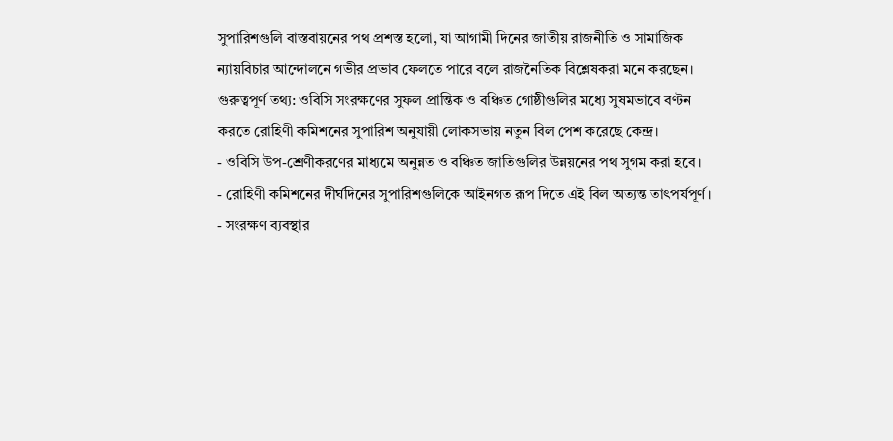সুপারিশগুলি বাস্তবায়নের পথ প্রশস্ত হলো, যা আগামী দিনের জাতীয় রাজনীতি ও সামাজিক ন্যায়বিচার আন্দোলনে গভীর প্রভাব ফেলতে পারে বলে রাজনৈতিক বিশ্লেষকরা মনে করছেন।
গুরুত্বপূর্ণ তথ্য: ওবিসি সংরক্ষণের সুফল প্রান্তিক ও বঞ্চিত গোষ্ঠীগুলির মধ্যে সুষমভাবে বণ্টন করতে রোহিণী কমিশনের সুপারিশ অনুযায়ী লোকসভায় নতুন বিল পেশ করেছে কেন্দ্র।
- ওবিসি উপ-শ্রেণীকরণের মাধ্যমে অনুন্নত ও বঞ্চিত জাতিগুলির উন্নয়নের পথ সুগম করা হবে।
- রোহিণী কমিশনের দীর্ঘদিনের সুপারিশগুলিকে আইনগত রূপ দিতে এই বিল অত্যন্ত তাৎপর্যপূর্ণ।
- সংরক্ষণ ব্যবস্থার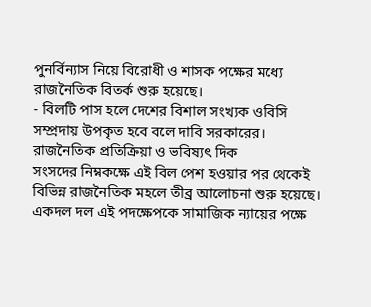পুনর্বিন্যাস নিয়ে বিরোধী ও শাসক পক্ষের মধ্যে রাজনৈতিক বিতর্ক শুরু হয়েছে।
- বিলটি পাস হলে দেশের বিশাল সংখ্যক ওবিসি সম্প্রদায় উপকৃত হবে বলে দাবি সরকারের।
রাজনৈতিক প্রতিক্রিয়া ও ভবিষ্যৎ দিক
সংসদের নিম্নকক্ষে এই বিল পেশ হওয়ার পর থেকেই বিভিন্ন রাজনৈতিক মহলে তীব্র আলোচনা শুরু হয়েছে। একদল দল এই পদক্ষেপকে সামাজিক ন্যায়ের পক্ষে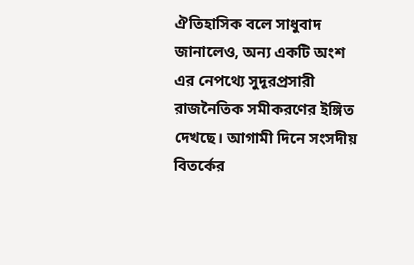ঐতিহাসিক বলে সাধুবাদ জানালেও, অন্য একটি অংশ এর নেপথ্যে সুদূরপ্রসারী রাজনৈতিক সমীকরণের ইঙ্গিত দেখছে। আগামী দিনে সংসদীয় বিতর্কের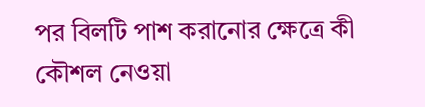পর বিলটি পাশ করানোর ক্ষেত্রে কী কৌশল নেওয়া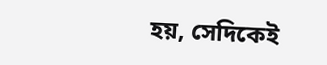হয়, সেদিকেই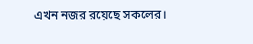এখন নজর রয়েছে সকলের।